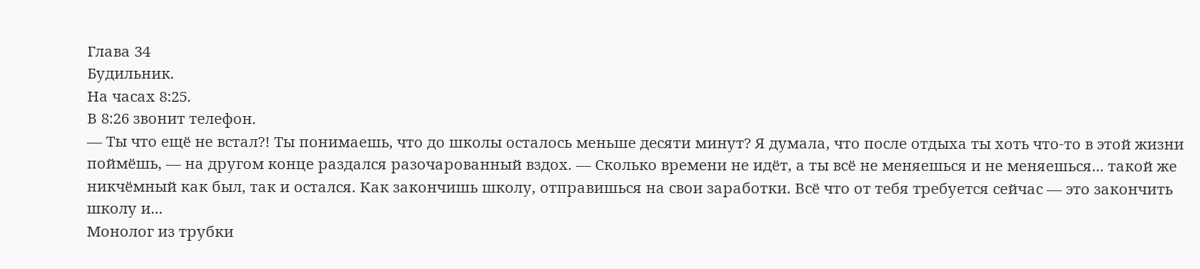Глава 34
Будильник.
На часах 8:25.
В 8:26 звонит телефон.
— Ты что ещё не встал?! Ты понимаешь, что до школы осталось меньше десяти минут? Я думала, что после отдыха ты хоть что-то в этой жизни поймёшь, — на другом конце раздался разочарованный вздох. — Сколько времени не идёт, а ты всё не меняешься и не меняешься... такой же никчёмный как был, так и остался. Как закончишь школу, отправишься на свои заработки. Всё что от тебя требуется сейчас — это закончить школу и...
Монолог из трубки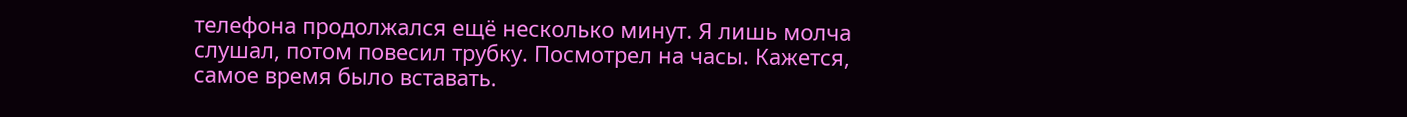телефона продолжался ещё несколько минут. Я лишь молча слушал, потом повесил трубку. Посмотрел на часы. Кажется, самое время было вставать.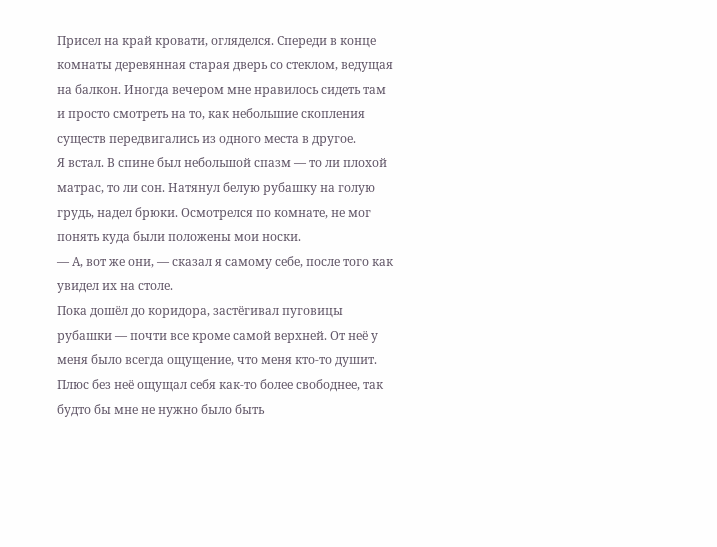Присел на край кровати, огляделся. Спереди в конце комнаты деревянная старая дверь со стеклом, ведущая на балкон. Иногда вечером мне нравилось сидеть там и просто смотреть на то, как небольшие скопления существ передвигались из одного места в другое.
Я встал. В спине был небольшой спазм — то ли плохой матрас, то ли сон. Натянул белую рубашку на голую грудь, надел брюки. Осмотрелся по комнате, не мог понять куда были положены мои носки.
— А, вот же они, — сказал я самому себе, после того как увидел их на столе.
Пока дошёл до коридора, застёгивал пуговицы рубашки — почти все кроме самой верхней. От неё у меня было всегда ощущение, что меня кто-то душит. Плюс без неё ощущал себя как-то более свободнее, так будто бы мне не нужно было быть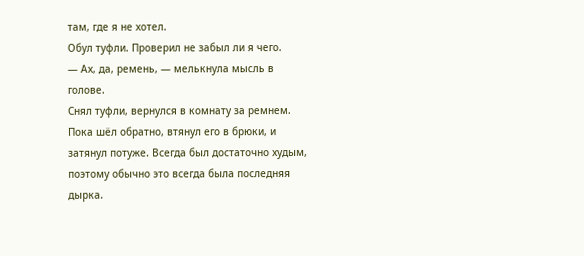там, где я не хотел.
Обул туфли. Проверил не забыл ли я чего.
— Ах, да, ремень, — мелькнула мысль в голове.
Снял туфли, вернулся в комнату за ремнем. Пока шёл обратно, втянул его в брюки, и затянул потуже. Всегда был достаточно худым, поэтому обычно это всегда была последняя дырка.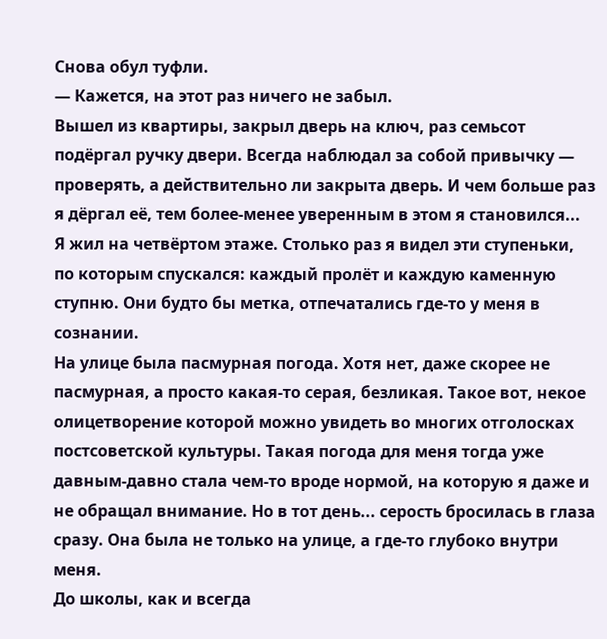Снова обул туфли.
— Кажется, на этот раз ничего не забыл.
Вышел из квартиры, закрыл дверь на ключ, раз семьсот подёргал ручку двери. Всегда наблюдал за собой привычку — проверять, а действительно ли закрыта дверь. И чем больше раз я дёргал её, тем более-менее уверенным в этом я становился...
Я жил на четвёртом этаже. Столько раз я видел эти ступеньки, по которым спускался: каждый пролёт и каждую каменную ступню. Они будто бы метка, отпечатались где-то у меня в сознании.
На улице была пасмурная погода. Хотя нет, даже скорее не пасмурная, а просто какая-то серая, безликая. Такое вот, некое олицетворение которой можно увидеть во многих отголосках постсоветской культуры. Такая погода для меня тогда уже давным-давно стала чем-то вроде нормой, на которую я даже и не обращал внимание. Но в тот день... серость бросилась в глаза сразу. Она была не только на улице, а где-то глубоко внутри меня.
До школы, как и всегда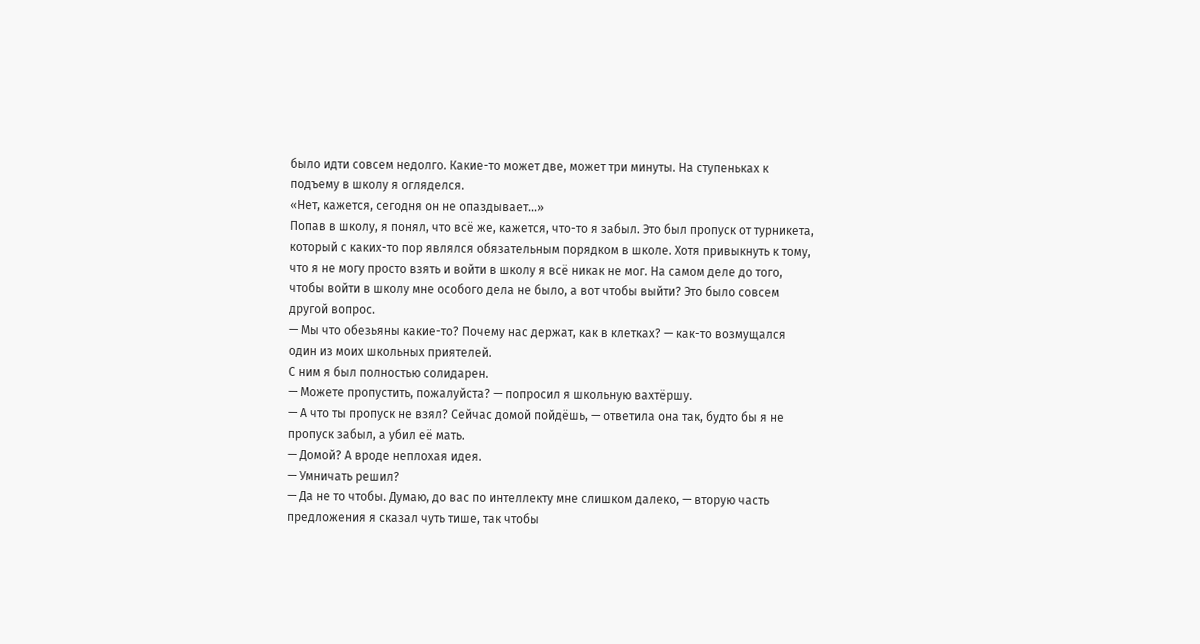было идти совсем недолго. Какие-то может две, может три минуты. На ступеньках к подъему в школу я огляделся.
«Нет, кажется, сегодня он не опаздывает...»
Попав в школу, я понял, что всё же, кажется, что-то я забыл. Это был пропуск от турникета, который с каких-то пор являлся обязательным порядком в школе. Хотя привыкнуть к тому, что я не могу просто взять и войти в школу я всё никак не мог. На самом деле до того, чтобы войти в школу мне особого дела не было, а вот чтобы выйти? Это было совсем другой вопрос.
— Мы что обезьяны какие-то? Почему нас держат, как в клетках? — как-то возмущался один из моих школьных приятелей.
С ним я был полностью солидарен.
— Можете пропустить, пожалуйста? — попросил я школьную вахтёршу.
— А что ты пропуск не взял? Сейчас домой пойдёшь, — ответила она так, будто бы я не пропуск забыл, а убил её мать.
— Домой? А вроде неплохая идея.
— Умничать решил?
— Да не то чтобы. Думаю, до вас по интеллекту мне слишком далеко, — вторую часть предложения я сказал чуть тише, так чтобы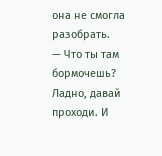она не смогла разобрать.
— Что ты там бормочешь? Ладно, давай проходи. И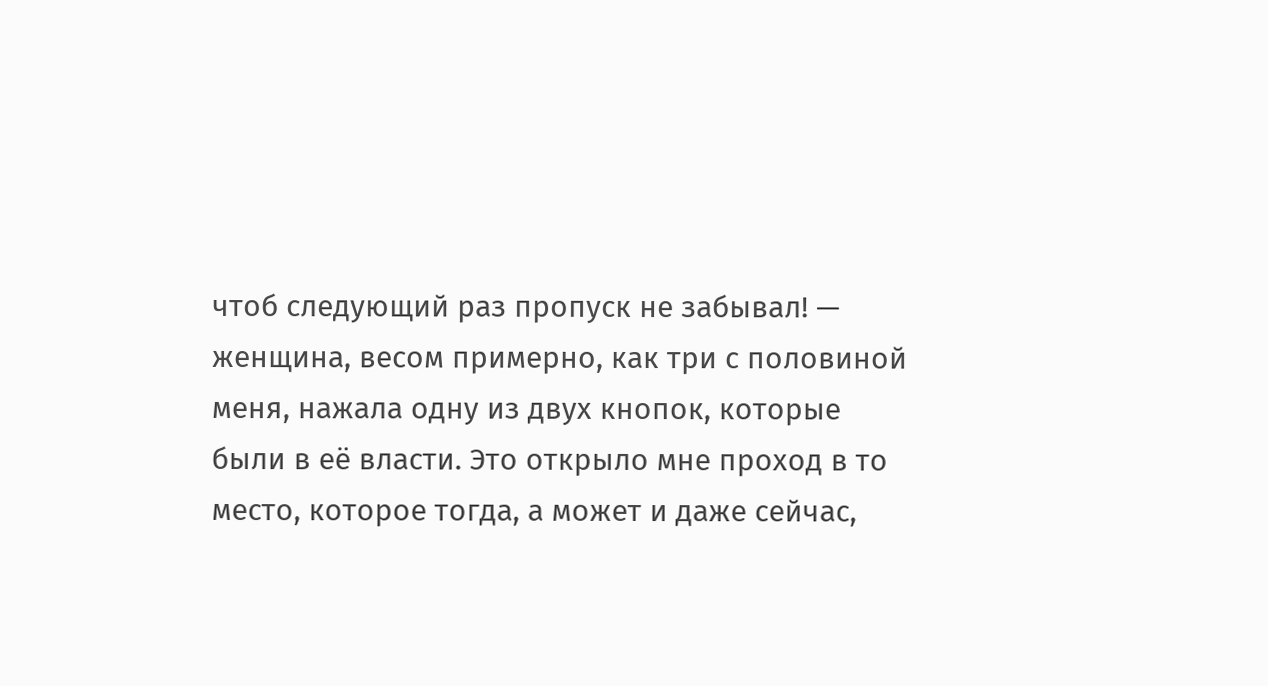чтоб следующий раз пропуск не забывал! — женщина, весом примерно, как три с половиной меня, нажала одну из двух кнопок, которые были в её власти. Это открыло мне проход в то место, которое тогда, а может и даже сейчас,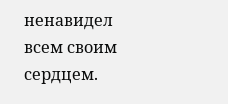ненавидел всем своим сердцем.